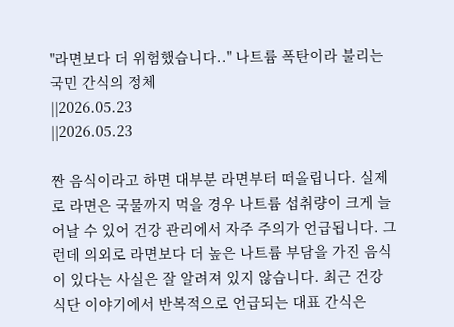"라면보다 더 위험했습니다.." 나트륨 폭탄이라 불리는 국민 간식의 정체
||2026.05.23
||2026.05.23

짠 음식이라고 하면 대부분 라면부터 떠올립니다. 실제로 라면은 국물까지 먹을 경우 나트륨 섭취량이 크게 늘어날 수 있어 건강 관리에서 자주 주의가 언급됩니다. 그런데 의외로 라면보다 더 높은 나트륨 부담을 가진 음식이 있다는 사실은 잘 알려져 있지 않습니다. 최근 건강 식단 이야기에서 반복적으로 언급되는 대표 간식은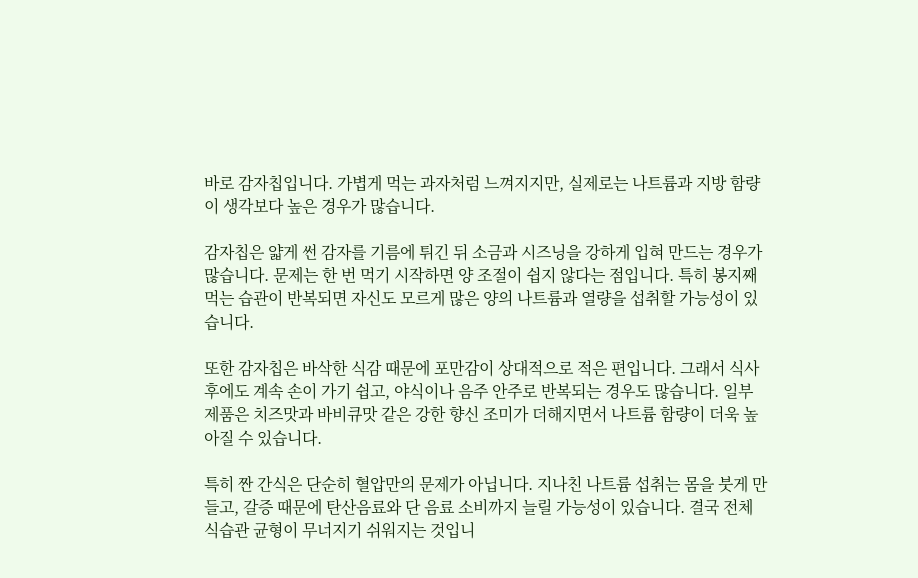바로 감자칩입니다. 가볍게 먹는 과자처럼 느껴지지만, 실제로는 나트륨과 지방 함량이 생각보다 높은 경우가 많습니다.

감자칩은 얇게 썬 감자를 기름에 튀긴 뒤 소금과 시즈닝을 강하게 입혀 만드는 경우가 많습니다. 문제는 한 번 먹기 시작하면 양 조절이 쉽지 않다는 점입니다. 특히 봉지째 먹는 습관이 반복되면 자신도 모르게 많은 양의 나트륨과 열량을 섭취할 가능성이 있습니다.

또한 감자칩은 바삭한 식감 때문에 포만감이 상대적으로 적은 편입니다. 그래서 식사 후에도 계속 손이 가기 쉽고, 야식이나 음주 안주로 반복되는 경우도 많습니다. 일부 제품은 치즈맛과 바비큐맛 같은 강한 향신 조미가 더해지면서 나트륨 함량이 더욱 높아질 수 있습니다.

특히 짠 간식은 단순히 혈압만의 문제가 아닙니다. 지나친 나트륨 섭취는 몸을 붓게 만들고, 갈증 때문에 탄산음료와 단 음료 소비까지 늘릴 가능성이 있습니다. 결국 전체 식습관 균형이 무너지기 쉬워지는 것입니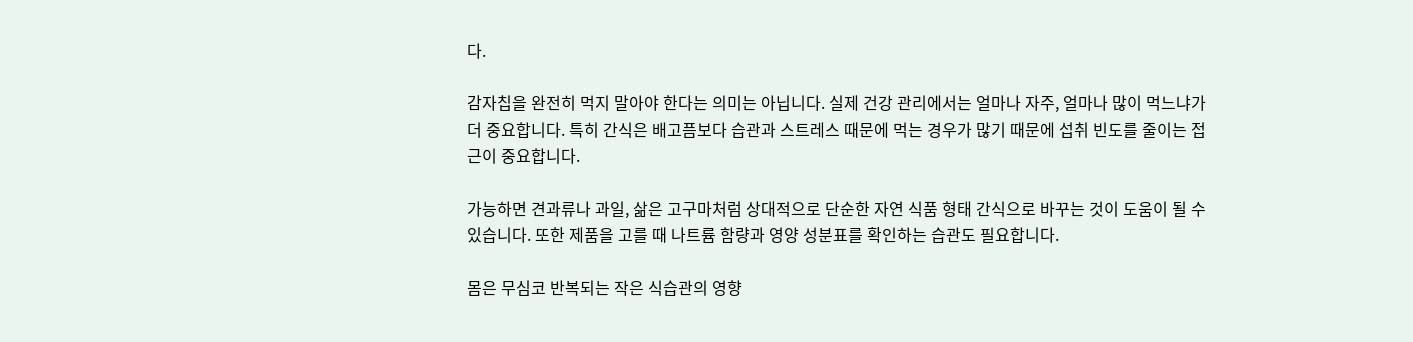다.

감자칩을 완전히 먹지 말아야 한다는 의미는 아닙니다. 실제 건강 관리에서는 얼마나 자주, 얼마나 많이 먹느냐가 더 중요합니다. 특히 간식은 배고픔보다 습관과 스트레스 때문에 먹는 경우가 많기 때문에 섭취 빈도를 줄이는 접근이 중요합니다.

가능하면 견과류나 과일, 삶은 고구마처럼 상대적으로 단순한 자연 식품 형태 간식으로 바꾸는 것이 도움이 될 수 있습니다. 또한 제품을 고를 때 나트륨 함량과 영양 성분표를 확인하는 습관도 필요합니다.

몸은 무심코 반복되는 작은 식습관의 영향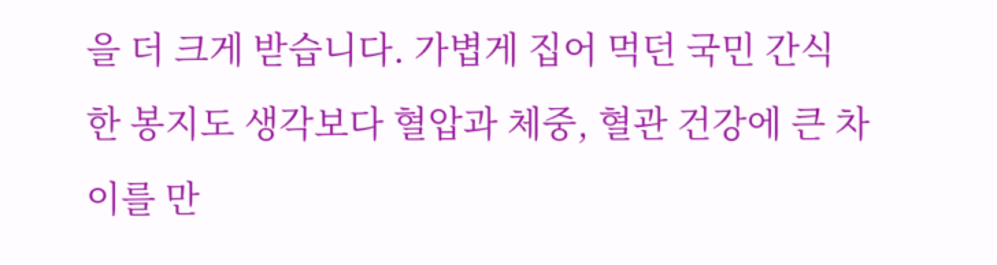을 더 크게 받습니다. 가볍게 집어 먹던 국민 간식 한 봉지도 생각보다 혈압과 체중, 혈관 건강에 큰 차이를 만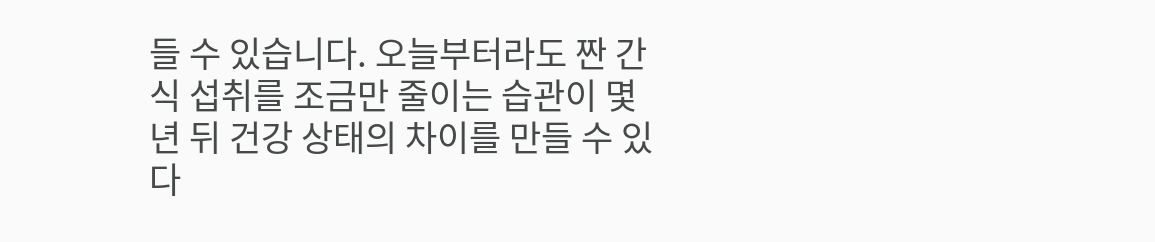들 수 있습니다. 오늘부터라도 짠 간식 섭취를 조금만 줄이는 습관이 몇 년 뒤 건강 상태의 차이를 만들 수 있다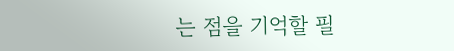는 점을 기억할 필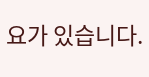요가 있습니다.